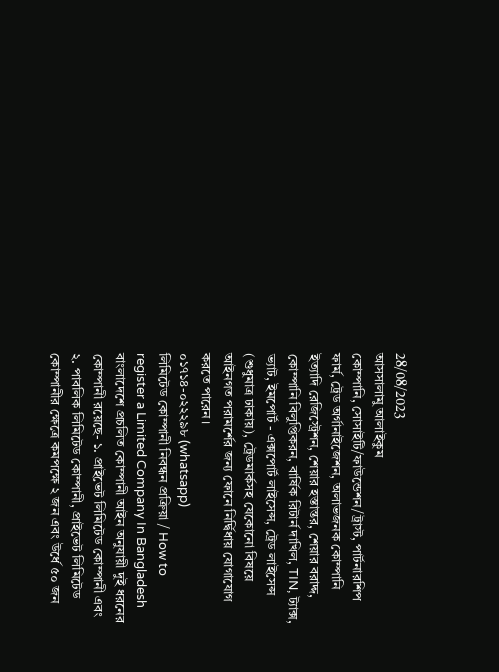28/08/2023
আসসালামু আলাইকুম
কোম্পানি, সোসাইটি/ফাউন্ডেশন/ট্রাস্ট, পার্টনারশিপ ফার্ম, ট্রেড অর্গানাইজেশন, অলাভজনক কোম্পানি ইত্যাদি রেজিস্ট্রেশন, শেয়ার হস্তান্তর, শেয়ার বরাদ্দ, কোম্পানি বিলুপ্তিকরন, বার্ষিক রিটার্ন দাখিল, TIN, ট্যাক্স, ভ্যাট, ইমপোর্ট - এক্সপোর্ট লাইসেন্স, ট্রেড লাইসেন্স (শুধুমাত্র ঢাকায়), ট্রেডমার্কসহ যেকোনো বিষয়ে আইনগত পরামর্শের জন্য ফোনে নির্দ্বিধায় যোগাযোগ করতে পারেন।
০১৭১৪-০২২২৯৮ (whatsapp)
লিমিটেড কোম্পানী নিবন্ধন প্রক্রিয়া / How to register a Limited Company In Bangladesh
বাংলাদেশে প্রচলিত কোম্পানী আইন অনুযায়ী দুই ধরনের কোম্পানী রয়েছে- ১. প্রাইভেট লিমিটেড কোম্পানী এবং ২. পাবলিক লিমিটেড কোম্পানী, প্রাইভেট লিমিটেড কোম্পানীর ক্ষেত্রে কমপক্ষে ২ জন এবং উর্ধে ৫০ জন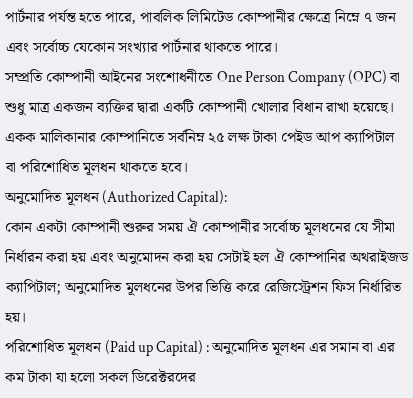পার্টনার পর্যন্ত হতে পারে, পাবলিক লিমিটেড কোম্পানীর ক্ষেত্রে নিম্নে ৭ জন এবং সর্বোচ্চ যেকোন সংখ্যার পার্টনার থাকতে পারে।
সম্প্রতি কোম্পানী আইনের সংশোধনীতে One Person Company (OPC) বা শুধু মাত্র একজন ব্যক্তির দ্বারা একটি কোম্পানী খোলার বিধান রাখা হয়েছে। একক মালিকানার কোম্পানিতে সর্বনিম্ন ২৫ লক্ষ টাকা পেইড আপ ক্যাপিটাল বা পরিশোধিত মূলধন থাকতে হবে।
অনুমোদিত মূলধন (Authorized Capital):
কোন একটা কোম্পানী শুরুর সময় ঐ কোম্পানীর সর্বোচ্চ মূলধনের যে সীমা নির্ধারন করা হয় এবং অনুমোদন করা হয় সেটাই হল ঐ কোম্পানির অথরাইজড ক্যাপিটাল; অনুমোদিত মূলধনের উপর ভিত্তি করে রেজিস্ট্রেশন ফিস নির্ধারিত হয়।
পরিশোধিত মূলধন (Paid up Capital) : অনুমোদিত মূলধন এর সমান বা এর কম টাকা যা হলো সকল ডিরেক্টরদের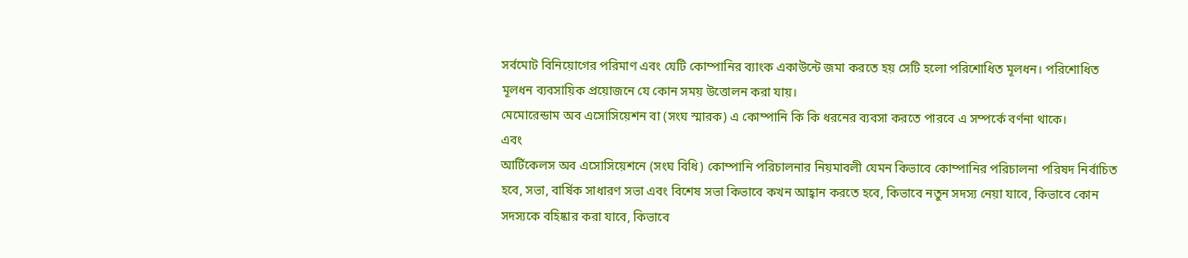সর্বমোট বিনিয়োগের পরিমাণ এবং যেটি কোম্পানির ব্যাংক একাউন্টে জমা করতে হয় সেটি হলো পরিশোধিত মূলধন। পরিশোধিত মূলধন ব্যবসায়িক প্রয়োজনে যে কোন সময় উত্তোলন করা যায়।
মেমোরেন্ডাম অব এসোসিয়েশন বা (সংঘ স্মারক) এ কোম্পানি কি কি ধরনের ব্যবসা করতে পারবে এ সম্পর্কে বর্ণনা থাকে।
এবং
আর্টিকেলস অব এসোসিয়েশনে (সংঘ বিধি) কোম্পানি পরিচালনার নিয়মাবলী যেমন কিভাবে কোম্পানির পরিচালনা পরিষদ নির্বাচিত হবে, সভা, বার্ষিক সাধারণ সভা এবং বিশেষ সভা কিভাবে কখন আহ্বান করতে হবে, কিভাবে নতুন সদস্য নেয়া যাবে, কিভাবে কোন সদস্যকে বহিষ্কার করা যাবে, কিভাবে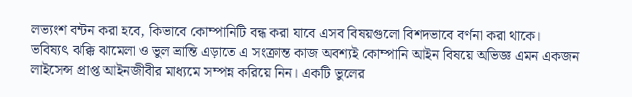লভ্যংশ বন্টন করা হবে, কিভাবে কোম্পানিটি বন্ধ করা যাবে এসব বিষয়গুলো বিশদভাবে বর্ণনা করা থাকে।
ভবিষ্যৎ ঝক্কি ঝামেলা ও ভুল ভ্রান্তি এড়াতে এ সংক্রান্ত কাজ অবশ্যই কোম্পানি আইন বিষয়ে অভিজ্ঞ এমন একজন লাইসেন্স প্রাপ্ত আইনজীবীর মাধ্যমে সম্পন্ন করিয়ে নিন। একটি ভুলের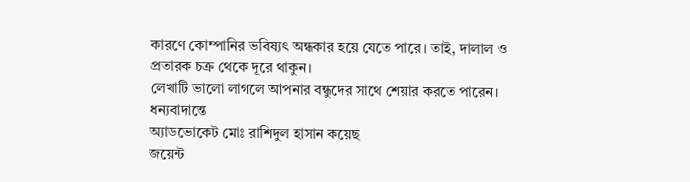কারণে কোম্পানির ভবিষ্যৎ অন্ধকার হয়ে যেতে পারে। তাই, দালাল ও প্রতারক চক্র থেকে দূরে থাকুন।
লেখাটি ভালো লাগলে আপনার বন্ধুদের সাথে শেয়ার করতে পারেন।
ধন্যবাদান্তে
অ্যাডভোকেট মোঃ রাশিদুল হাসান কয়েছ
জয়েন্ট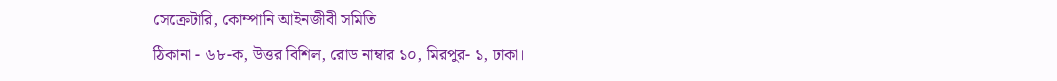সেক্রেটারি, কোম্পানি আইনজীবী সমিতি
ঠিকানা - ৬৮-ক, উত্তর বিশিল, রোড নাম্বার ১০, মিরপুর- ১, ঢাকা।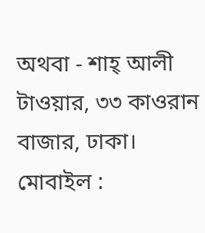অথবা - শাহ্ আলী টাওয়ার, ৩৩ কাওরান বাজার, ঢাকা।
মোবাইল :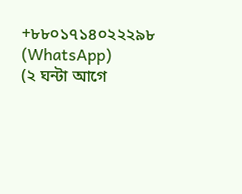+৮৮০১৭১৪০২২২৯৮ (WhatsApp)
(২ ঘন্টা আগে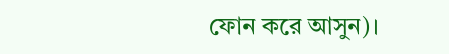ফোন করে আসুন)।